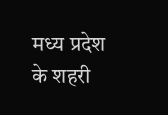मध्य प्रदेश के शहरी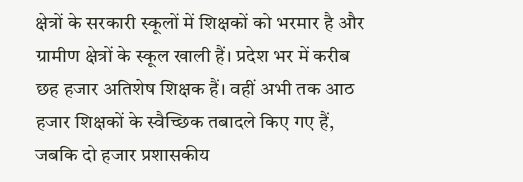क्षेत्रों के सरकारी स्कूलों में शिक्षकों को भरमार है और ग्रामीण क्षेत्रों के स्कूल खाली हैं। प्रदेश भर में करीब छह हजार अतिशेष शिक्षक हैं। वहीं अभी तक आठ हजार शिक्षकों के स्वैच्छिक तबादले किए गए हैं, जबकि दो हजार प्रशासकीय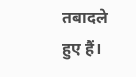तबादले हुए हैं।